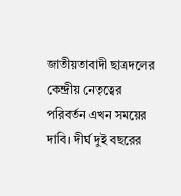জাতীয়তাবাদী ছাত্রদলের কেন্দ্রীয় নেতৃত্বের পরিবর্তন এখন সময়ের দাবি। দীর্ঘ দুই বছরের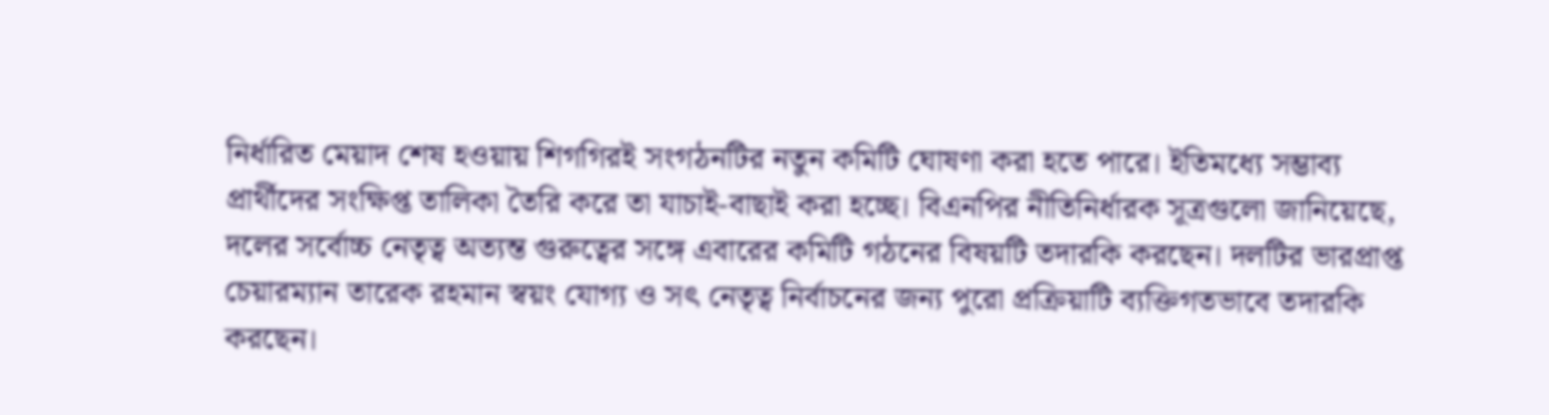নির্ধারিত মেয়াদ শেষ হওয়ায় শিগগিরই সংগঠনটির নতুন কমিটি ঘোষণা করা হতে পারে। ইতিমধ্যে সম্ভাব্য প্রার্থীদের সংক্ষিপ্ত তালিকা তৈরি করে তা যাচাই-বাছাই করা হচ্ছে। বিএনপির নীতিনির্ধারক সূত্রগুলো জানিয়েছে, দলের সর্বোচ্চ নেতৃত্ব অত্যন্ত গুরুত্বের সঙ্গে এবারের কমিটি গঠনের বিষয়টি তদারকি করছেন। দলটির ভারপ্রাপ্ত চেয়ারম্যান তারেক রহমান স্বয়ং যোগ্য ও সৎ নেতৃত্ব নির্বাচনের জন্য পুরো প্রক্রিয়াটি ব্যক্তিগতভাবে তদারকি করছেন।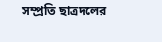সম্প্রতি ছাত্রদলের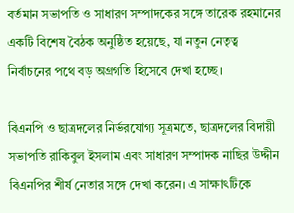বর্তমান সভাপতি ও সাধারণ সম্পাদকের সঙ্গে তারেক রহমানের একটি বিশেষ বৈঠক অনুষ্ঠিত হয়েছে, যা নতুন নেতৃত্ব নির্বাচনের পথে বড় অগ্রগতি হিসেবে দেখা হচ্ছে।

বিএনপি ও ছাত্রদলের নির্ভরযোগ্য সূত্রমতে, ছাত্রদলের বিদায়ী সভাপতি রাকিবুল ইসলাম এবং সাধারণ সম্পাদক নাছির উদ্দীন বিএনপির শীর্ষ নেতার সঙ্গে দেখা করেন। এ সাক্ষাৎটিকে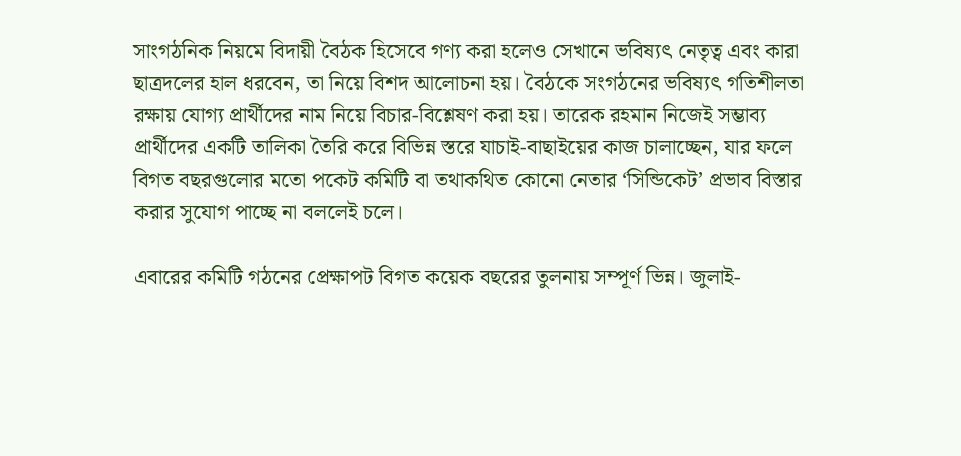সাংগঠনিক নিয়মে বিদায়ী বৈঠক হিসেবে গণ্য করা হলেও সেখানে ভবিষ্যৎ নেতৃত্ব এবং কারা ছাত্রদলের হাল ধরবেন, তা নিয়ে বিশদ আলোচনা হয়। বৈঠকে সংগঠনের ভবিষ্যৎ গতিশীলতা রক্ষায় যোগ্য প্রার্থীদের নাম নিয়ে বিচার-বিশ্লেষণ করা হয়। তারেক রহমান নিজেই সম্ভাব্য প্রার্থীদের একটি তালিকা তৈরি করে বিভিন্ন স্তরে যাচাই-বাছাইয়ের কাজ চালাচ্ছেন, যার ফলে বিগত বছরগুলোর মতো পকেট কমিটি বা তথাকথিত কোনো নেতার ‘সিন্ডিকেট’ প্রভাব বিস্তার করার সুযোগ পাচ্ছে না বললেই চলে।

এবারের কমিটি গঠনের প্রেক্ষাপট বিগত কয়েক বছরের তুলনায় সম্পূর্ণ ভিন্ন। জুলাই-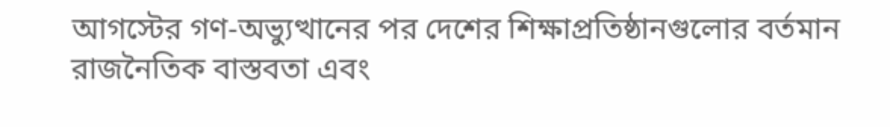আগস্টের গণ-অভ্যুত্থানের পর দেশের শিক্ষাপ্রতিষ্ঠানগুলোর বর্তমান রাজনৈতিক বাস্তবতা এবং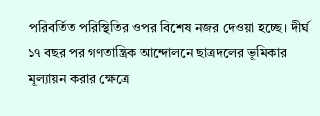পরিবর্তিত পরিস্থিতির ওপর বিশেষ নজর দেওয়া হচ্ছে। দীর্ঘ ১৭ বছর পর গণতান্ত্রিক আন্দোলনে ছাত্রদলের ভূমিকার মূল্যায়ন করার ক্ষেত্রে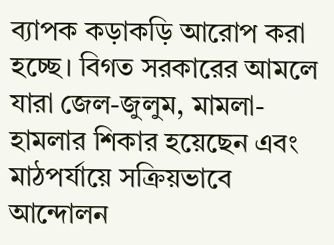ব্যাপক কড়াকড়ি আরোপ করা হচ্ছে। বিগত সরকারের আমলে যারা জেল-জুলুম, মামলা-হামলার শিকার হয়েছেন এবং মাঠপর্যায়ে সক্রিয়ভাবে আন্দোলন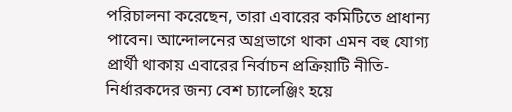পরিচালনা করেছেন, তারা এবারের কমিটিতে প্রাধান্য পাবেন। আন্দোলনের অগ্রভাগে থাকা এমন বহু যোগ্য প্রার্থী থাকায় এবারের নির্বাচন প্রক্রিয়াটি নীতি-নির্ধারকদের জন্য বেশ চ্যালেঞ্জিং হয়ে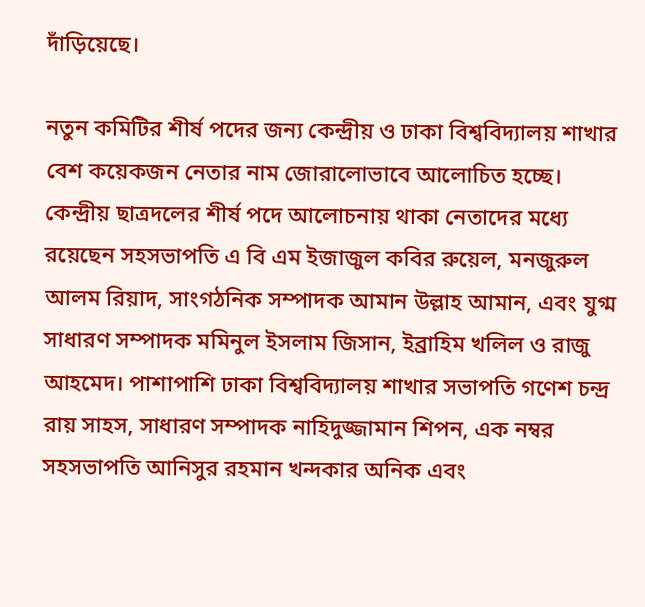দাঁড়িয়েছে।

নতুন কমিটির শীর্ষ পদের জন্য কেন্দ্রীয় ও ঢাকা বিশ্ববিদ্যালয় শাখার বেশ কয়েকজন নেতার নাম জোরালোভাবে আলোচিত হচ্ছে। কেন্দ্রীয় ছাত্রদলের শীর্ষ পদে আলোচনায় থাকা নেতাদের মধ্যে রয়েছেন সহসভাপতি এ বি এম ইজাজুল কবির রুয়েল, মনজুরুল আলম রিয়াদ, সাংগঠনিক সম্পাদক আমান উল্লাহ আমান, এবং যুগ্ম সাধারণ সম্পাদক মমিনুল ইসলাম জিসান, ইব্রাহিম খলিল ও রাজু আহমেদ। পাশাপাশি ঢাকা বিশ্ববিদ্যালয় শাখার সভাপতি গণেশ চন্দ্র রায় সাহস, সাধারণ সম্পাদক নাহিদুজ্জামান শিপন, এক নম্বর সহসভাপতি আনিসুর রহমান খন্দকার অনিক এবং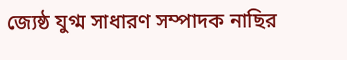জ্যেষ্ঠ যুগ্ম সাধারণ সম্পাদক নাছির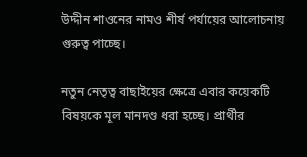উদ্দীন শাওনের নামও শীর্ষ পর্যায়ের আলোচনায় গুরুত্ব পাচ্ছে।

নতুন নেতৃত্ব বাছাইয়ের ক্ষেত্রে এবার কয়েকটি বিষয়কে মূল মানদণ্ড ধরা হচ্ছে। প্রার্থীর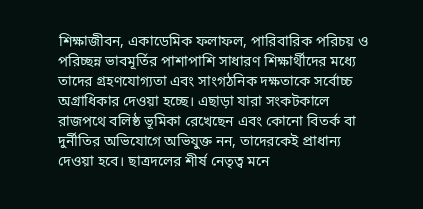শিক্ষাজীবন, একাডেমিক ফলাফল, পারিবারিক পরিচয় ও পরিচ্ছন্ন ভাবমূর্তির পাশাপাশি সাধারণ শিক্ষার্থীদের মধ্যে তাদের গ্রহণযোগ্যতা এবং সাংগঠনিক দক্ষতাকে সর্বোচ্চ অগ্রাধিকার দেওয়া হচ্ছে। এছাড়া যারা সংকটকালে রাজপথে বলিষ্ঠ ভূমিকা রেখেছেন এবং কোনো বিতর্ক বা দুর্নীতির অভিযোগে অভিযুক্ত নন, তাদেরকেই প্রাধান্য দেওয়া হবে। ছাত্রদলের শীর্ষ নেতৃত্ব মনে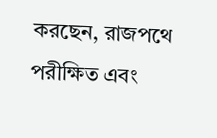করছেন, রাজপথে পরীক্ষিত এবং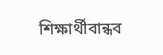শিক্ষার্থীবান্ধব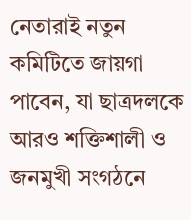নেতারাই নতুন কমিটিতে জায়গা পাবেন, যা ছাত্রদলকে আরও শক্তিশালী ও জনমুখী সংগঠনে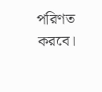পরিণত করবে।